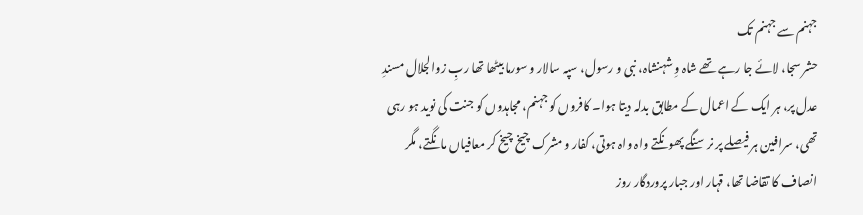جہنم سے جہنم تک
حشر سجا، لائے جا رہے تھے شاہ وِ شہنشاہ، نبی و رسول، سپہ سالار و سورما بیٹھا تھا ربِ زوالجلال مسندِ عدل پر، ہر ایک کے اعمال کے مطابق بدلہ دیتا ہوا۔ کافروں کو جہنم، مجاہدوں کو جنت کی نوید ہو رہی تھی، سرافین ہر فیصلے پر نرسنگے پھونکتے واہ واہ ہوتی، کفار و مشرک چیخ چیخ کر معافیاں مانگتے، مگر انصاف کا تقاضا تھا، قہار اور جبار پروردگار روز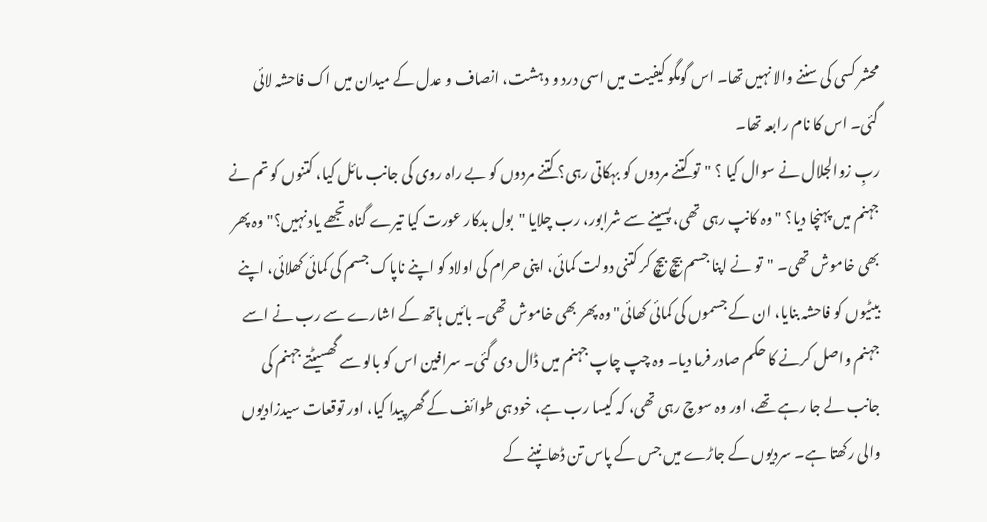محشر کسی کی سننے والا نہیں تھا۔ اس گومگو کیفیت میں اسی درد و دہشت، انصاف و عدل کے میدان میں اک فاحشہ لائی گئی۔ اس کا نام رابعہ تھا۔
ربِ زوالجلال نے سوال کیا ؟ "تو کتنے مردوں کو بہکاتی رہی؟ کتنے مردوں کو بے راہ روی کی جانب مائل کیا، کتنوں کو تم نے جہنم میں پہنچا دیا؟ " وہ کانپ رہی تھی، پسینے سے شرابور، رب چلایا "بول بدکار عورت کیا تیرے گناہ تجھے یاد نہیں؟" وہ پھر بھی خاموش تھی۔ "تو نے اپنا جسم بیچ بیچ کر کتنی دولت کمائی، اپنی حرام کی اولاد کو اپنے ناپاک جسم کی کمائی کھلائی، اپنے بیٹیوں کو فاحشہ بنایا، ان کے جسموں کی کمائی کھائی" وہ پھر بھی خاموش تھی۔ بائیں ہاتھ کے اشارے سے رب نے اسے جہنم واصل کرنے کا حکم صادر فرما دیا۔ وہ چپ چاپ جہنم میں ڈال دی گئی۔ سرافین اس کو بالو سے گھسیٹتے جہنم کی جانب لے جا رہے تھے، اور وہ سوچ رہی تھی، کہ کیسا رب ہے، خود ہی طوائف کے گھر پیدا کیا، اور توقعات سیدزادیوں والی رکھتا ہے۔ سردیوں کے جاڑے میں جس کے پاس تن ڈھانپنے کے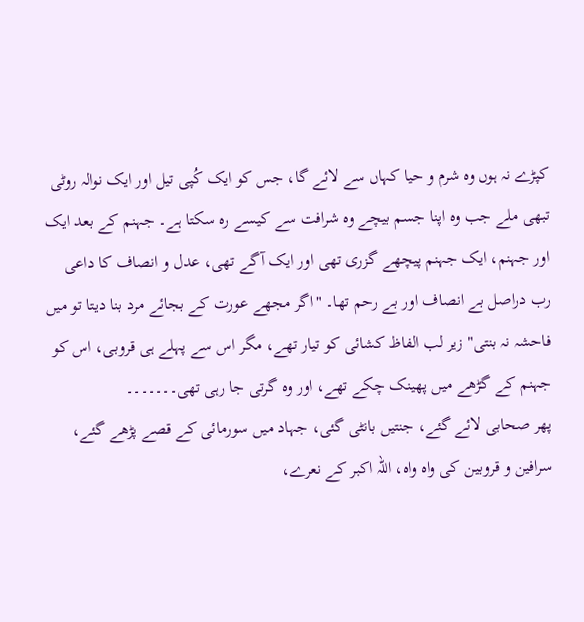کپڑے نہ ہوں وہ شرم و حیا کہاں سے لائے گا، جس کو ایک کُپی تیل اور ایک نوالہ روٹی تبھی ملے جب وہ اپنا جسم بیچے وہ شرافت سے کیسے رہ سکتا ہے۔ جہنم کے بعد ایک اور جہنم، ایک جہنم پیچھے گزری تھی اور ایک آگے تھی، عدل و انصاف کا داعی رب دراصل بے انصاف اور بے رحم تھا۔ "اگر مجھے عورت کے بجائے مرد بنا دیتا تو میں فاحشہ نہ بنتی" زیر لب الفاظ کشائی کو تیار تھے، مگر اس سے پہلے ہی قروبی، اس کو جہنم کے گڑھے میں پھینک چکے تھے، اور وہ گرتی جا رہی تھی۔۔۔۔۔۔۔
پھر صحابی لائے گئے، جنتیں بانٹی گئی، جہاد میں سورمائی کے قصے پڑھے گئے، سرافین و قروبین کی واہ واہ، اللہ اکبر کے نعرے،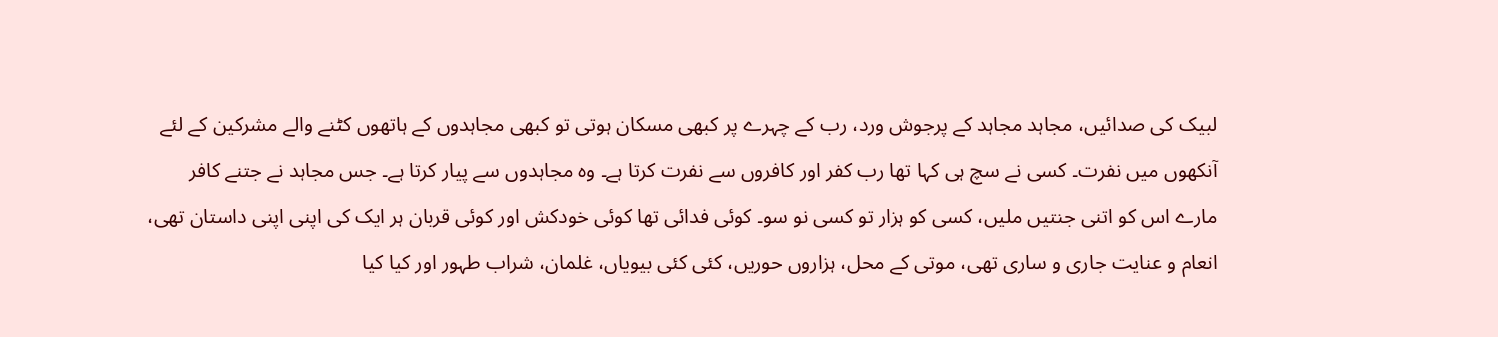لبیک کی صدائیں، مجاہد مجاہد کے پرجوش ورد، رب کے چہرے پر کبھی مسکان ہوتی تو کبھی مجاہدوں کے ہاتھوں کٹنے والے مشرکین کے لئے آنکھوں میں نفرت۔ کسی نے سچ ہی کہا تھا رب کفر اور کافروں سے نفرت کرتا ہے۔ وہ مجاہدوں سے پیار کرتا ہے۔ جس مجاہد نے جتنے کافر مارے اس کو اتنی جنتیں ملیں، کسی کو ہزار تو کسی نو سو۔ کوئی فدائی تھا کوئی خودکش اور کوئی قربان ہر ایک کی اپنی اپنی داستان تھی، انعام و عنایت جاری و ساری تھی، موتی کے محل، ہزاروں حوریں، کئی کئی بیویاں، غلمان، شراب طہور اور کیا کیا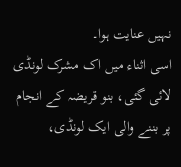نہیں عنایت ہوا۔
اسی اثناء میں اک مشرک لونڈی لائی گئی، بنو قریضہ کے انجام پر بننے والی ایک لونڈی،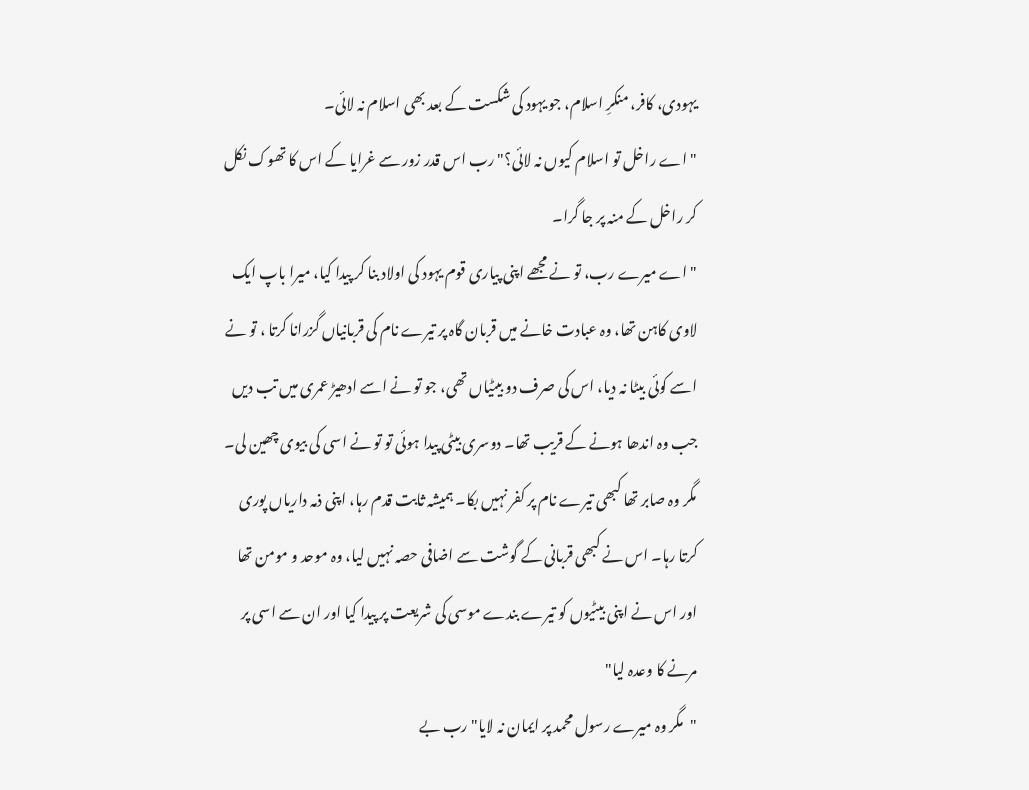یہودی، کافر، منکرِ اسلام، جو یہود کی شکست کے بعد بھی اسلام نہ لائی۔
"اے راخل تو اسلام کیوں نہ لائی؟" رب اس قدر زور سے غرایا کے اس کا تھوک نکل کر راخل کے منہ پر جا گرا۔
"اے میرے رب، تو نے مجھے اپنی پیاری قوم یہود کی اولاد بنا کر پیدا کیا، میرا باپ ایک لاوی کاہن تھا، وہ عبادت خانے میں قربان گاہ پر تیرے نام کی قربانیاں گزرانا کرتا ، تو نے اسے کوئی بیٹا نہ دیا، اس کی صرف دو بیٹیاں تھی، جو تو نے اسے ادھیڑ عمری میں تب دیں جب وہ اندھا ہونے کے قریب تھا۔ دوسری بیٹی پیدا ہوئی تو تو نے اسی کی بیوی چھین لی۔ مگر وہ صابر تھا کبھی تیرے نام پر کفر نہیں بکا۔ ہمیشہ ثابت قدم رہا، اپنی ذمہ داریاں پوری کرتا رہا۔ اس نے کبھی قربانی کے گوشت سے اضافی حصہ نہیں لیا، وہ موحد و مومن تھا اور اس نے اپنی بیٹیوں کو تیرے بندے موسی کی شریعت پر پیدا کیا اور ان سے اسی پر مرنے کا وعدہ لیا"
"مگر وہ میرے رسول محمد پر ایمان نہ لایا" رب بے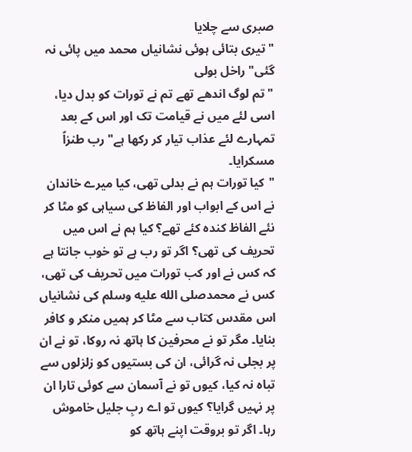صبری سے چلایا
"تیری بتائی ہوئی نشانیاں محمد میں پائی نہ گئی" راخل بولی
"تم لوگ اندھے تھے تم نے تورات کو بدل دیا، اسی لئے میں نے قیامت تک اور اس کے بعد تمہارے لئے عذاب تیار کر رکھا ہے" رب طنزاً مسکرایا۔
"کیا تورات ہم نے بدلی تھی، کیا میرے خاندان نے اس کے ابواب اور الفاظ کی سیاہی کو مٹا کر نئے الفاظ کندہ کئے تھے؟ کیا ہم نے اس میں تحریف کی تھی؟ اگر تو رب ہے تو خوب جانتا ہے کہ کس نے اور کب تورات میں تحریف کی تھی، کس نے محمدصلى الله عليه وسلم کی نشانیاں اس مقدس کتاب سے مٹا کر ہمیں منکر و کافر بنایا۔ مگر تو نے محرفین کا ہاتھ نہ روکا، تو نے ان پر بجلی نہ گرائی، ان کی بستیوں کو زلزلوں سے تباہ نہ کیا، کیوں تو نے آسمان سے کوئی تارا ان پر نہیں گرایا؟ کیوں تو اے ربِ جلیل خاموش رہا۔ اگر تو بروقت اپنے ہاتھ کو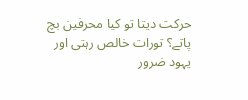حرکت دیتا تو کیا محرفین بچ پاتے؟ تورات خالص رہتی اور یہود ضرور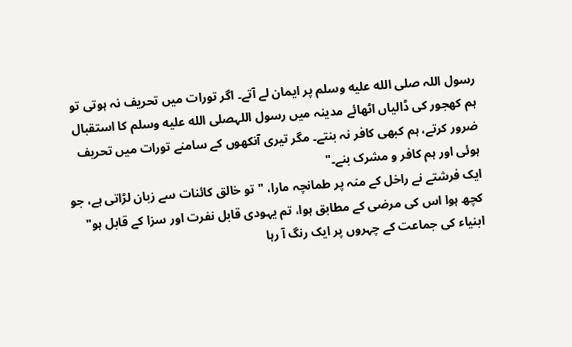رسول اللہ صلى الله عليه وسلم پر ایمان لے آتے۔ اگر تورات میں تحریف نہ ہوتی تو ہم کھجور کی ڈالیاں اٹھائے مدینہ میں رسول اللہصلى الله عليه وسلم کا استقبال ضرور کرتے، ہم کبھی کافر نہ بنتے۔ مگر تیری آنکھوں کے سامنے تورات میں تحریف ہوئی اور ہم کافر و مشرک بنے۔"
ایک فرشتے نے راخل کے منہ پر طمانچہ مارا، "تو خالق کائنات سے زبان لڑاتی ہے، جو کچھ ہوا اس کی مرضی کے مطابق ہوا، تم یہودی قابل نفرت اور سزا کے قابل ہو"
ابنیاء کی جماعت کے چہروں پر ایک رنگ آ رہا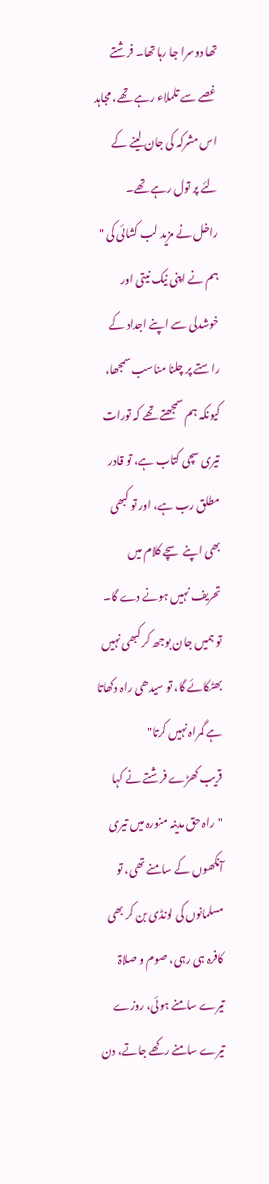تھا دوسرا جا رہا تھا۔ فرشتے غصے سے تلملاء رہے تھے، مجاہد اس مشرکہ کی جان لینے کے لئے پر تول رہے تھے۔
راخل نے مزید لب کشائی کی " ہم نے اپنی نیک نیتی اور خوشدلی سے اپنے اجداد کے راستے پر چلنا مناسب سمجھا، کیونکہ ہم سمجھتے تھے کہ تورات تیری سچی کتاب ہے، تو قادر مطلق رب ہے، اور تو کبھی بھی اپنے سچے کلام میں تحریف نہیں ہونے دے گا۔ تو ہمیں جان بوجھ کر کبھی نہیں بھٹکائے گا، تو سیدھی راہ دکھاتا ہے گمراہ نہیں کرتا"
قریب کھڑے فرشتے نے کہا "راہ حق مدینہ منورہ میں تیری آنکھوں کے سامنے تھی، تو مسلمانوں کی لونڈی بن کر بھی کافرہ ہی رہی، صوم و صلاۃ تیرے سامنے ہوئی، روزے تیرے سامنے رکھے جاتے، دن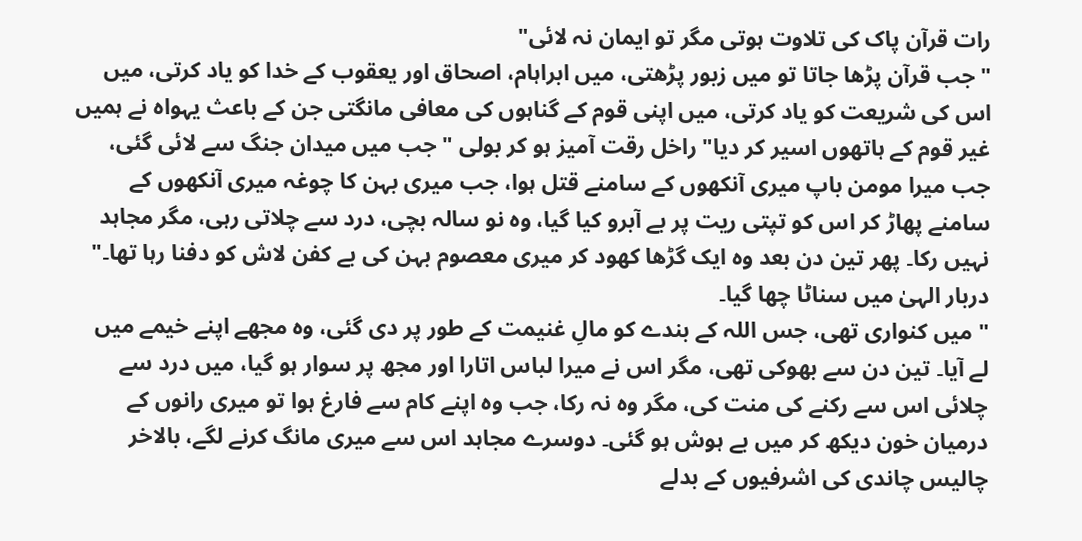رات قرآن پاک کی تلاوت ہوتی مگر تو ایمان نہ لائی"
"جب قرآن پڑھا جاتا تو میں زبور پڑھتی، میں ابراہام، اصحاق اور یعقوب کے خدا کو یاد کرتی، میں اس کی شریعت کو یاد کرتی، میں اپنی قوم کے گناہوں کی معافی مانگتی جن کے باعث یہواہ نے ہمیں غیر قوم کے ہاتھوں اسیر کر دیا" راخل رقت آمیز ہو کر بولی " جب میں میدان جنگ سے لائی گئی، جب میرا مومن باپ میری آنکھوں کے سامنے قتل ہوا، جب میری بہن کا چوغہ میری آنکھوں کے سامنے پھاڑ کر اس کو تپتی ریت پر بے آبرو کیا گیا، وہ نو سالہ بچی، درد سے چلاتی رہی، مگر مجاہد نہیں رکا۔ پھر تین دن بعد وہ ایک گڑھا کھود کر میری معصوم بہن کی بے کفن لاش کو دفنا رہا تھا۔"
دربار الہیٰ میں سناٹا چھا گیا۔
" میں کنواری تھی، جس اللہ کے بندے کو مالِ غنیمت کے طور پر دی گئی، وہ مجھے اپنے خیمے میں لے آیا۔ تین دن سے بھوکی تھی، مگر اس نے میرا لباس اتارا اور مجھ پر سوار ہو گیا، میں درد سے چلائی اس سے رکنے کی منت کی، مگر وہ نہ رکا، جب وہ اپنے کام سے فارغ ہوا تو میری رانوں کے درمیان خون دیکھ کر میں بے ہوش ہو گئی۔ دوسرے مجاہد اس سے میری مانگ کرنے لگے، بالاخر چالیس چاندی کی اشرفیوں کے بدلے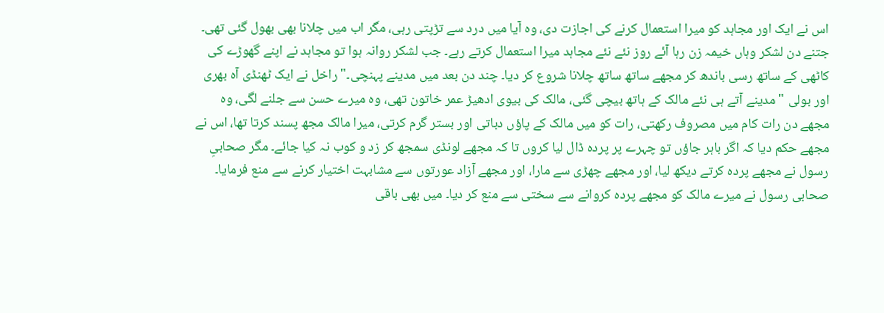اس نے ایک اور مجاہد کو میرا استعمال کرنے کی اجازت دی، وہ آیا میں درد سے تڑپتی رہی، مگر اب میں چلانا بھی بھول گئی تھی۔ جتنے دن لشکر وہاں خیمہ زن رہا آئے روز نئے نئے مجاہد میرا استعمال کرتے رہے۔ جب لشکر روانہ ہوا تو مجاہد نے اپنے گھوڑے کی کاٹھی کے ساتھ رسی باندھ کر مجھے ساتھ ساتھ چلانا شروع کر دیا۔ چند دن بعد میں مدینے پہنچی۔" راخل نے ایک ٹھنڈی آہ بھری اور بولی "مدینے آتے ہی نئے مالک کے ہاتھ بیچی گئی، مالک کی بیوی ادھیڑ عمر خاتون تھی، وہ میرے حسن سے جلنے لگی، وہ مجھے دن رات کام میں مصروف رکھتی، رات کو میں مالک کے پاؤں دباتی اور بستر گرم کرتی، میرا مالک مجھ پسند کرتا تھا، اس نے مجھے حکم دیا کہ اگر باہر جاؤں تو چہرے پر پردہ ڈال لیا کروں تا کہ مجھے لونڈی سمجھ کر زد و کوب نہ کیا جائے۔ مگر صحابیِ رسول نے مجھے پردہ کرتے دیکھ لیا، اور مجھے چھڑی سے مارا، اور مجھے آزاد عورتوں سے مشابہت اختیار کرنے سے منع فرمایا۔ صحابی رسول نے میرے مالک کو مجھے پردہ کروانے سے سختی سے منع کر دیا۔ میں بھی باقی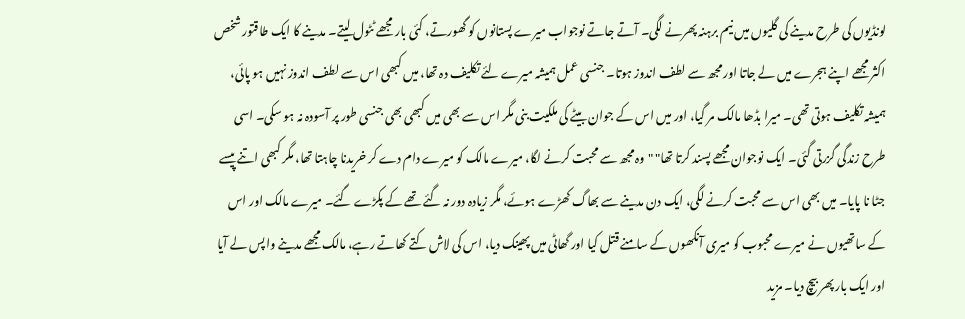لونڈیوں کی طرح مدینے کی گلیوں میں نیم برہنہ پھرنے لگی۔ آتے جاتے نوجواب میرے پستانوں کو گھورتے، کئی بار مجھے ٹٹول لیتے۔ مدینے کا ایک طاقتور شخص اکثر مجھے اپنے ہجرے میں لے جاتا اور مجھ سے لطف اندوز ہوتا۔ جنسی عمل ہمیشہ میرے لئے تکلیف دہ تھا، میں کبھی اس سے لطف اندوز نہیں ہو پائی، ہمیشہ تکلیف ہوتی تھی۔ میرا بڈھا مالک مر گیا، اور میں اس کے جوان بیٹے کی ملکیت بنی مگر اس سے بھی میں کبھی بھی جنسی طور پر آسودہ نہ ہو سکی۔ اسی طرح زندگی گزرتی گئی۔ ایک نوجوان مجھے پسند کرتا تھا" "وہ مجھ سے محبت کرنے لگا، میرے مالک کو میرے دام دے کر خریدنا چاہتا تھا، مگر کبھی اتنے پیسے جٹا نا پایا۔ میں بھی اس سے محبت کرنے لگی، ایک دن مدینے سے بھاگ کھڑے ہوئے، مگر زیادہ دور نہ گئے تھے کے پکڑے گئے۔ میرے مالک اور اس کے ساتھیوں نے میرے محبوب کو میری آنکھوں کے سامنے قتل کیا اور گھاٹی میں پھینک دیا، اس کی لاش کتے کھاتے رہے، مالک مجھے مدینے واپس لے آیا اور ایک بار پھر بیچ دیا۔ مزید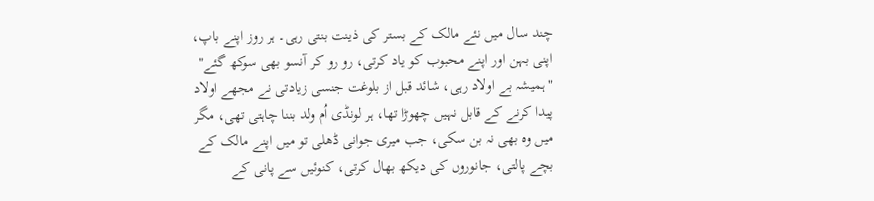چند سال میں نئے مالک کے بستر کی ذینت بنتی رہی۔ ہر روز اپنے باپ، اپنی بہن اور اپنے محبوب کو یاد کرتی، رو رو کر آنسو بھی سوکھ گئے"
"ہمیشہ بے اولاد رہی، شائد قبل از بلوغت جنسی زیادتی نے مجھے اولاد پیدا کرنے کے قابل نہیں چھوڑا تھا، ہر لونڈی اُم ولد بننا چاہتی تھی، مگر میں وہ بھی نہ بن سکی، جب میری جوانی ڈھلی تو میں اپنے مالک کے بچے پالتی، جانوروں کی دیکھ بھال کرتی، کنوئیں سے پانی کے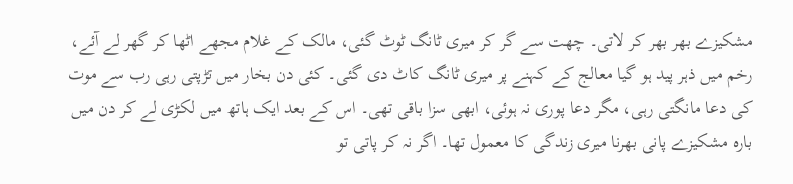مشکیزے بھر بھر کر لاتی۔ چھت سے گر کر میری ٹانگ ٹوٹ گئی، مالک کے غلام مجھے اٹھا کر گھر لے آئے، رخم میں ذہر پید ہو گیا معالج کے کہنے پر میری ٹانگ کاٹ دی گئی۔ کئی دن بخار میں تڑپتی رہی رب سے موت کی دعا مانگتی رہی، مگر دعا پوری نہ ہوئی، ابھی سزا باقی تھی۔ اس کے بعد ایک ہاتھ میں لکڑی لے کر دن میں بارہ مشکیزے پانی بھرنا میری زندگی کا معمول تھا۔ اگر نہ کر پاتی تو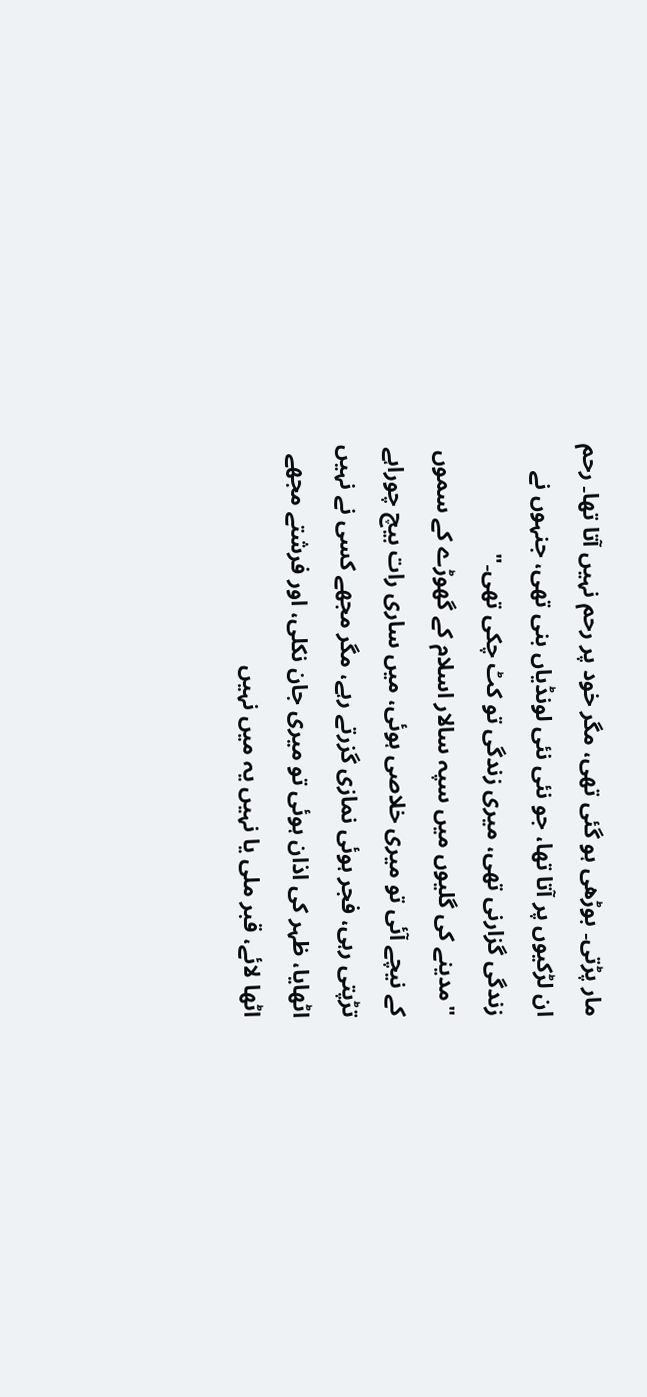مار پڑتی۔ بوڑھی ہو گئی تھی، مگر خود پر رحم نہیں آتا تھا۔ رحم ان لڑکیوں پر آتا تھا، جو نئی نئی لونڈیاں بنی تھی، جنہوں نے زندگی گزارنی تھی، میری زندگی تو کٹ چکی تھی۔"
"مدینے کی گلیوں میں سپہ سالار اسلام کے گھوڑے کے سموں کے نیچے آئی تو میری خلاصی ہوئی، میں ساری رات بیچ چوراہے تڑپتی رہی، فجر ہوئی نمازی گزرتے رہے، مگر مجھے کسی نے نہیں اٹھایا، ظہر کی اذان ہوئی تو میری جان نکلی، اور فرشتے مجھے اٹھا لائے، قبر ملی یا نہیں یہ میں نہیں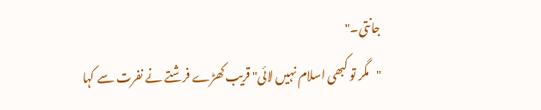جانتی۔"
"مگر تو کبھی اسلام نہیں لائی" قریب کھڑے فرشتے نے نفرت سے کہا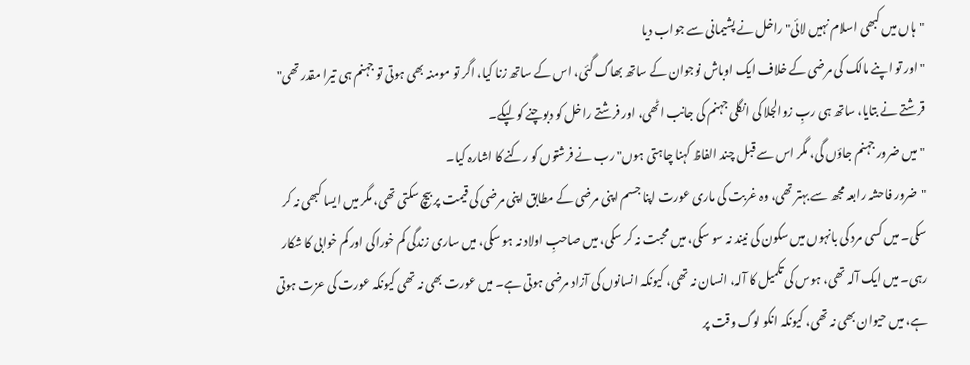"ہاں میں کبھی اسلام نہیں لائی" راخل نے پشیمانی سے جواب دیا
"اور تو اپنے مالک کی مرضی کے خلاف ایک اوباش نوجوان کے ساتھ بھاگ گئی، اس کے ساتھ زنا کیا، اگر تو مومنہ بھی ہوتی تو جہنم ہی تیرا مقدر تھی" قرشتے نے بتایا، ساتھ ہی ربِ زوالجلا کی انگلی جہنم کی جانب اٹھی، اور فرشتے راخل کو دبوچنے کو لپکے۔
"میں ضرور جہنم جاؤں گی، مگر اس سے قبل چند الفاظ کہنا چاہتی ہوں" رب نے فرشتوں کو رکنے کا اشارہ کیا۔
"ضرور فاحشہ رابعہ مجھ سے بہتر تھی، وہ غربت کی ماری عورت اپنا جسم اپنی مرضی کے مطابق اپنی مرضی کی قیمت پر بیچ سکتی تھی، مگر میں ایسا کبھی نہ کر سکی۔ میں کسی مرد کی بانہوں میں سکون کی نیند نہ سو سکی، میں محبت نہ کر سکی، میں صاحبِ اولاد نہ ہو سکی، میں ساری زندگی کم خوراکی اور کم خوابی کا شکار رہی۔ میں ایک آلہ تھی، ہوس کی تکمیل کا آلہ، انسان نہ تھی، کیونکہ انسانوں کی آزاد مرضی ہوتی ہے۔ میں عورت بھی نہ تھی کیونکہ عورت کی عزت ہوتی ہے، میں حیوان بھی نہ تھی، کیونکہ انکو لوگ وقت پر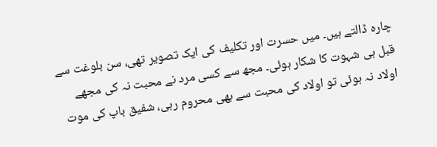چارہ ڈالتے ہیں۔ میں حسرت اور تکلیف کی ایک تصویر تھی، سن بلوغت سے قبل ہی شہوت کا شکار ہوئی۔ مجھ سے کسی مرد نے محبت نہ کی مجھے اولاد نہ ہوئی تو اولاد کی محبت سے بھی محروم رہی، شفیق باپ کی موت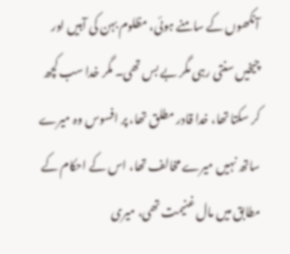آنکھوں کے سامنے ہوئی، مظلوم بہن کی آہیں اور چیخیں سنتی رہی مگر بے بس تھی۔ مگر خدا سب کچھ کر سکتا تھا، خدا قادر مطلق تھا، پر افسوس وہ میرے ساتھ نہیں میرے مخالف تھا، اس کے احکام کے مطابق میں مال غنیمت تھی، میری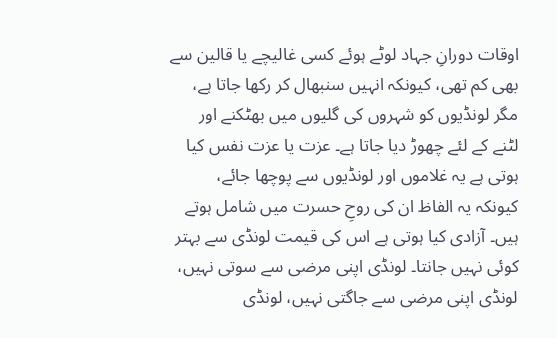اوقات دورانِ جہاد لوٹے ہوئے کسی غالیچے یا قالین سے بھی کم تھی، کیونکہ انہیں سنبھال کر رکھا جاتا ہے، مگر لونڈیوں کو شہروں کی گلیوں میں بھٹکنے اور لٹنے کے لئے چھوڑ دیا جاتا ہے۔ عزت یا عزت نفس کیا ہوتی ہے یہ غلاموں اور لونڈیوں سے پوچھا جائے، کیونکہ یہ الفاظ ان کی روحِ حسرت میں شامل ہوتے ہیں۔ آزادی کیا ہوتی ہے اس کی قیمت لونڈی سے بہتر کوئی نہیں جانتا۔ لونڈی اپنی مرضی سے سوتی نہیں، لونڈی اپنی مرضی سے جاگتی نہیں، لونڈی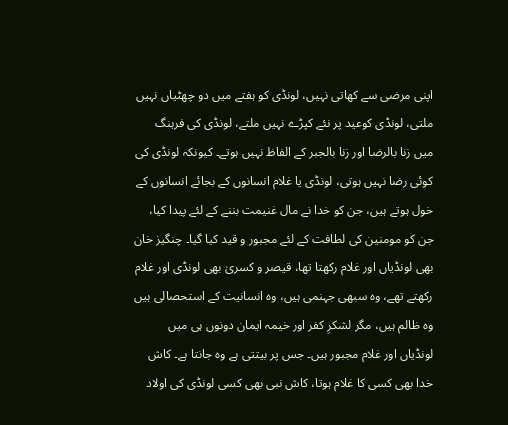اپنی مرضی سے کھاتی نہیں، لونڈی کو ہفتے میں دو چھٹیاں نہیں ملتی، لونڈی کوعید پر نئے کپڑے نہیں ملتے، لونڈی کی فرہنگ میں زنا بالرضا اور زنا بالجبر کے الفاظ نہیں ہوتے۔ کیونکہ لونڈی کی کوئی رضا نہیں ہوتی، لونڈی یا غلام انسانوں کے بجائے انسانوں کے خول ہوتے ہیں، جن کو خدا نے مال غنیمت بننے کے لئے پیدا کیا، جن کو مومنین کی لطافت کے لئے مجبور و قید کیا گیا۔ چنگیز خان بھی لونڈیاں اور غلام رکھتا تھا، قیصر و کسریٰ بھی لونڈی اور غلام رکھتے تھے، وہ سبھی جہنمی ہیں، وہ انسانیت کے استحصالی ہیں وہ ظالم ہیں، مگر لشکرِ کفر اور خیمہ ایمان دونوں ہی میں لونڈیاں اور غلام مجبور ہیں۔ جس پر بیتتی ہے وہ جانتا ہے۔ کاش خدا بھی کسی کا غلام ہوتا، کاش نبی بھی کسی لونڈی کی اولاد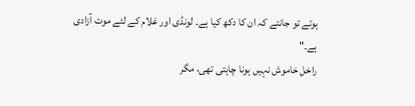ہوتے تو جانتے کہ ان کا دکھ کیا ہے۔ لونڈی اور غلام کے لئے موت آزادی ہے۔"
راخل خاموش نہیں ہونا چاہتی تھی، مگر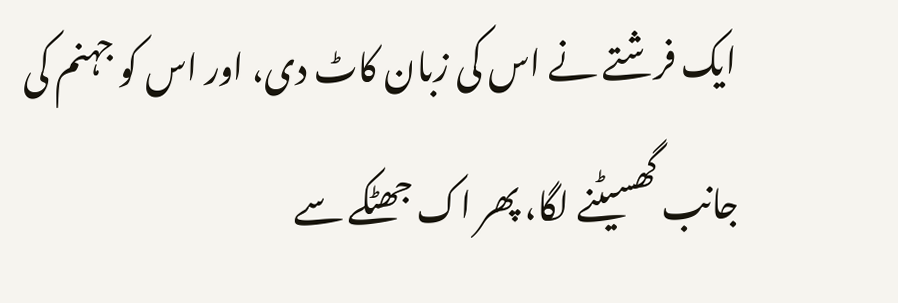ایک فرشتے نے اس کی زبان کاٹ دی، اور اس کو جہنم کی جانب گھسیٹنے لگا، پھر اک جھٹکے سے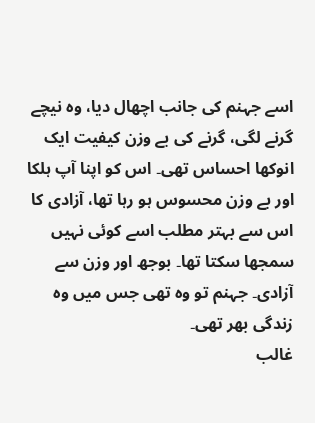اسے جہنم کی جانب اچھال دیا، وہ نیچے گرنے لگی، گرنے کی بے وزن کیفیت ایک انوکھا احساس تھی۔ اس کو اپنا آپ ہلکا اور بے وزن محسوس ہو رہا تھا، آزادی کا اس سے بہتر مطلب اسے کوئی نہیں سمجھا سکتا تھا۔ بوجھ اور وزن سے آزادی۔ جہنم تو وہ تھی جس میں وہ زندگی بھر تھی۔
غالب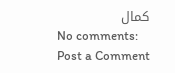کمال
No comments:
Post a Comment